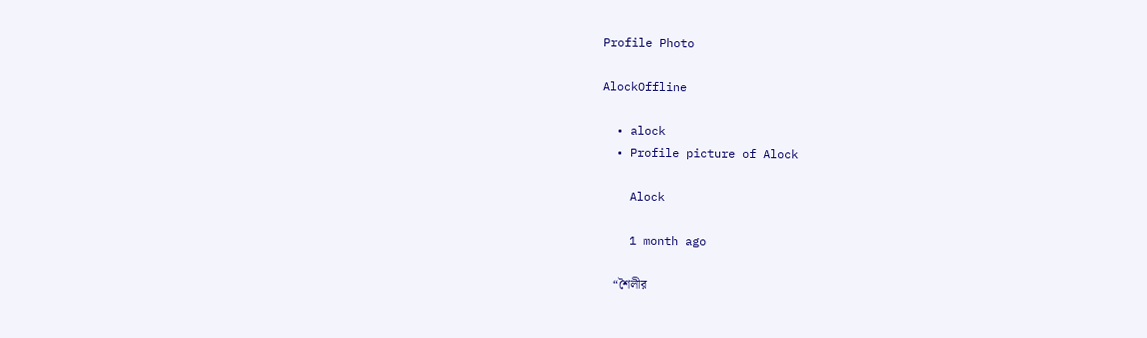Profile Photo

AlockOffline

  • alock
  • Profile picture of Alock

    Alock

    1 month ago

    “শৈলীর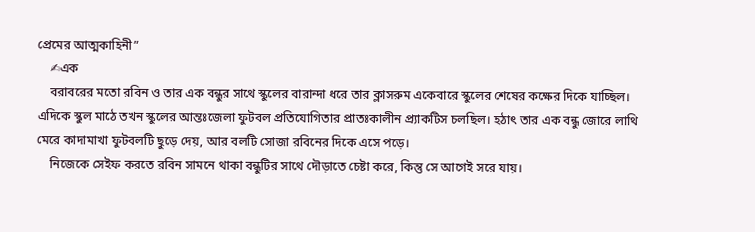প্রেমের আত্মকাহিনী”
    ✍এক
    বরাবরের মতো রবিন ও তার এক বন্ধুর সাথে স্কুলের বারান্দা ধরে তার ক্লাসরুম একেবারে স্কুলের শেষের কক্ষের দিকে যাচ্ছিল। এদিকে স্কুল মাঠে তখন স্কুলের আন্তঃজেলা ফুটবল প্রতিযোগিতার প্রাতঃকালীন প্র্যাকটিস চলছিল। হঠাৎ তার এক বন্ধু জোরে লাথি মেরে কাদামাখা ফুটবলটি ছুড়ে দেয়, আর বলটি সোজা রবিনের দিকে এসে পড়ে।
    নিজেকে সেইফ করতে রবিন সামনে থাকা বন্ধুটির সাথে দৌড়াতে চেষ্টা করে, কিন্তু সে আগেই সরে যায়।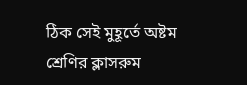ঠিক সেই মুহূর্তে অষ্টম শ্রেণির ক্লাসরুম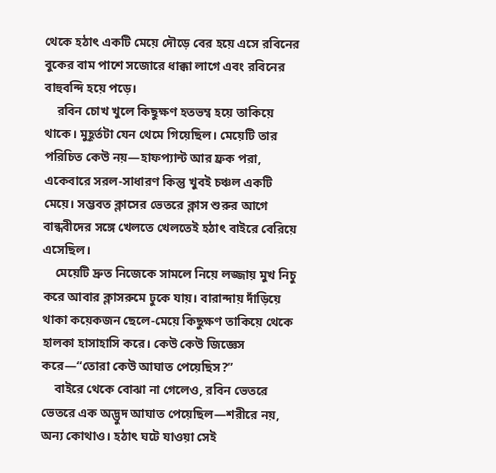থেকে হঠাৎ একটি মেয়ে দৌড়ে বের হয়ে এসে রবিনের বুকের বাম পাশে সজোরে ধাক্কা লাগে এবং রবিনের বাহুবন্দি হয়ে পড়ে।
    রবিন চোখ খুলে কিছুক্ষণ হতভম্ব হয়ে তাকিয়ে থাকে। মুহূর্তটা যেন থেমে গিয়েছিল। মেয়েটি তার পরিচিত কেউ নয়—হাফপ্যান্ট আর ফ্রক পরা, একেবারে সরল-সাধারণ কিন্তু খুবই চঞ্চল একটি মেয়ে। সম্ভবত ক্লাসের ভেতরে ক্লাস শুরুর আগে বান্ধবীদের সঙ্গে খেলতে খেলতেই হঠাৎ বাইরে বেরিয়ে এসেছিল।
    মেয়েটি দ্রুত নিজেকে সামলে নিয়ে লজ্জায় মুখ নিচু করে আবার ক্লাসরুমে ঢুকে যায়। বারান্দায় দাঁড়িয়ে থাকা কয়েকজন ছেলে-মেয়ে কিছুক্ষণ তাকিয়ে থেকে হালকা হাসাহাসি করে। কেউ কেউ জিজ্ঞেস করে—“তোরা কেউ আঘাত পেয়েছিস?”
    বাইরে থেকে বোঝা না গেলেও, রবিন ভেতরে ভেতরে এক অদ্ভুদ আঘাত পেয়েছিল—শরীরে নয়, অন্য কোথাও। হঠাৎ ঘটে যাওয়া সেই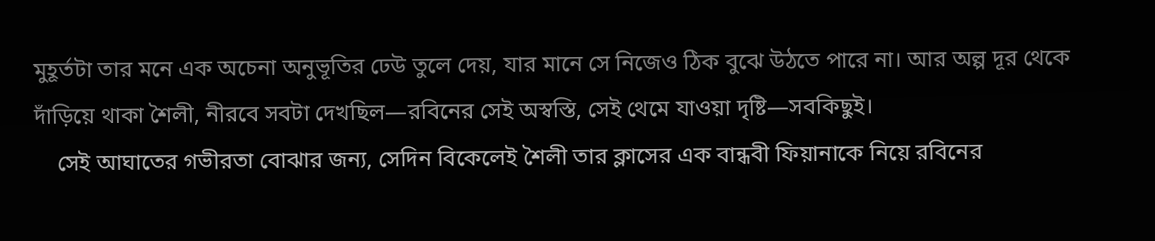মুহূর্তটা তার মনে এক অচেনা অনুভূতির ঢেউ তুলে দেয়, যার মানে সে নিজেও ঠিক বুঝে উঠতে পারে না। আর অল্প দূর থেকে দাঁড়িয়ে থাকা শৈলী, নীরবে সবটা দেখছিল—রবিনের সেই অস্বস্তি, সেই থেমে যাওয়া দৃষ্টি—সবকিছুই।
    সেই আঘাতের গভীরতা বোঝার জন্য, সেদিন বিকেলেই শৈলী তার ক্লাসের এক বান্ধবী ফিয়ানাকে নিয়ে রবিনের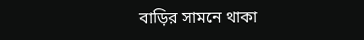বাড়ির সামনে থাকা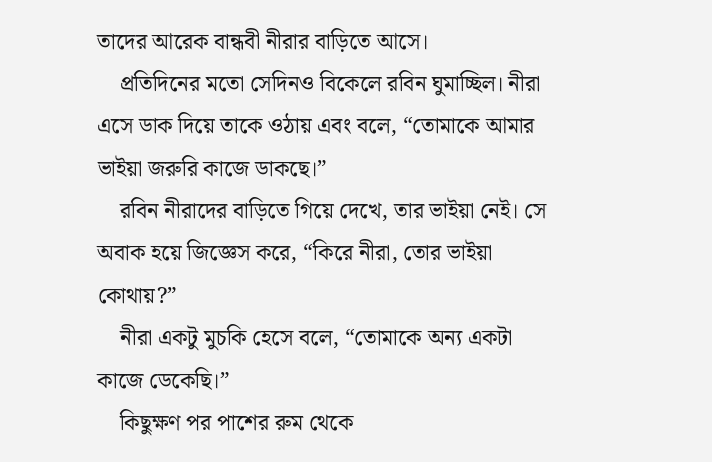তাদের আরেক বান্ধবী নীরার বাড়িতে আসে।
    প্রতিদিনের মতো সেদিনও বিকেলে রবিন ঘুমাচ্ছিল। নীরা এসে ডাক দিয়ে তাকে ওঠায় এবং বলে, “তোমাকে আমার ভাইয়া জরুরি কাজে ডাকছে।”
    রবিন নীরাদের বাড়িতে গিয়ে দেখে, তার ভাইয়া নেই। সে অবাক হয়ে জিজ্ঞেস করে, “কিরে নীরা, তোর ভাইয়া কোথায়?”
    নীরা একটু মুচকি হেসে বলে, “তোমাকে অন্য একটা কাজে ডেকেছি।”
    কিছুক্ষণ পর পাশের রুম থেকে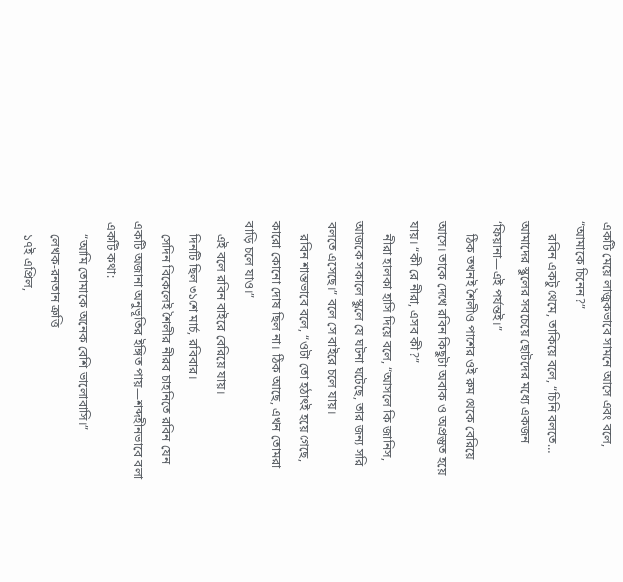একটি মেয়ে লাজুকভাবে সামনে আসে এবং বলে, “আমাকে চিনেন?”
    রবিন একটু থেমে, তাকিয়ে বলে, “চিনি বলতে… আমাদের স্কুলের সবচেয়ে ছোটদের মধ্যে একজন ‘ফিয়ানা—এই পর্যন্তই।”
    ঠিক তখনই শৈলীও পাশের ওই রুম থেকে বেরিয়ে আসে। তাকে দেখে রবিন কিছুটা অবাক ও অপ্রস্তুত হয়ে যায়। “কী রে নীরা, এসব কী?”
    নীরা হালকা হাসি দিয়ে বলে, “আসলে কি জানিস, আজকে সকালে স্কুলে যে ঘটনা ঘটেছে, তার জন্য সরি বলতে এসেছে।” বলে সে বাইরে চলে যায়।
    রবিন শান্তভাবে বলে, “ওটা তো হঠাৎই হয়ে গেছে, কারো কোনো দোষ ছিল না। ঠিক আছে, এখন তোমরা বাড়ি চলে যাও।”
    এই বলে রবিন বাইরে বেরিয়ে যায়।
    দিনটি ছিল ৩১শে মার্চ, রবিবার।
    সেদিন বিকেলেই শৈলীর নীরব চাহনিতে রবিন যেন একটি অজানা অনুভূতির ইঙ্গিত পায়—শব্দহীনভাবে বলা একটি কথা:
    “আমি তোমাকে অনেক বেশি ভালোবাসি।”
    লেখক-রনতান ত্রুত্তি
    ১৭ই এপ্রিল,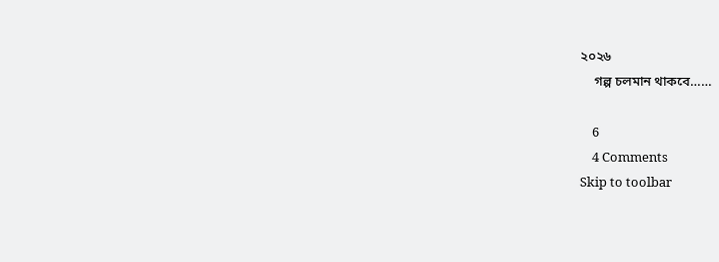২০২৬
    গল্প চলমান থাকবে……

    6
    4 Comments
Skip to toolbar